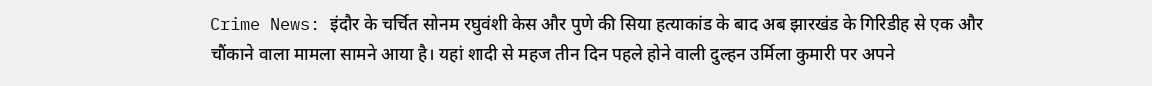Crime News: इंदौर के चर्चित सोनम रघुवंशी केस और पुणे की सिया हत्याकांड के बाद अब झारखंड के गिरिडीह से एक और चौंकाने वाला मामला सामने आया है। यहां शादी से महज तीन दिन पहले होने वाली दुल्हन उर्मिला कुमारी पर अपने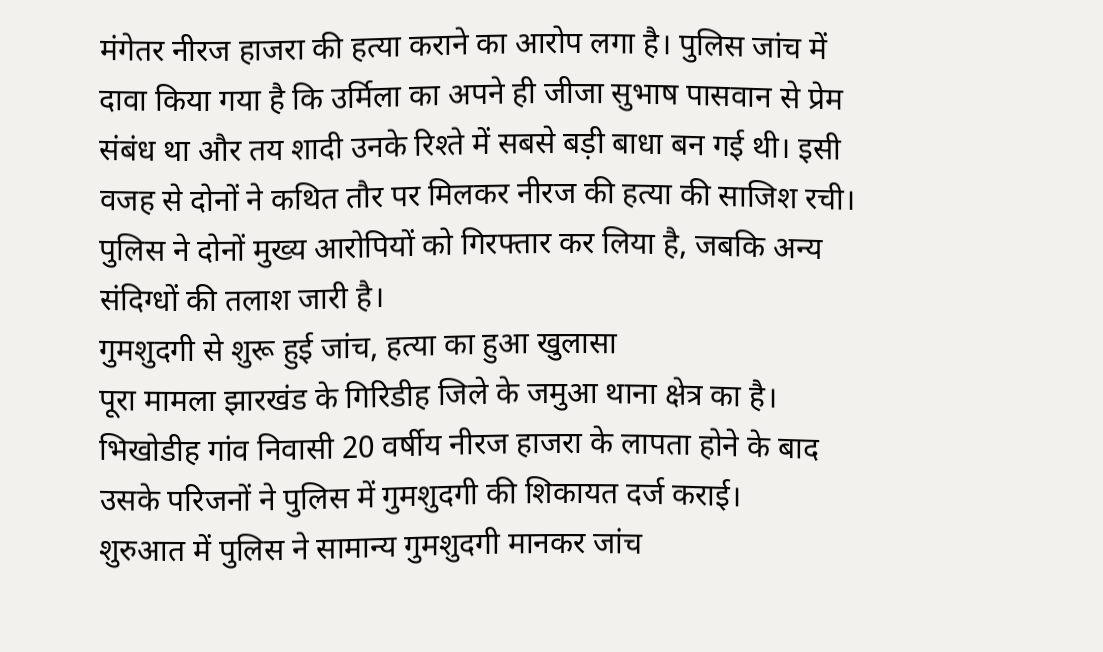मंगेतर नीरज हाजरा की हत्या कराने का आरोप लगा है। पुलिस जांच में दावा किया गया है कि उर्मिला का अपने ही जीजा सुभाष पासवान से प्रेम संबंध था और तय शादी उनके रिश्ते में सबसे बड़ी बाधा बन गई थी। इसी वजह से दोनों ने कथित तौर पर मिलकर नीरज की हत्या की साजिश रची। पुलिस ने दोनों मुख्य आरोपियों को गिरफ्तार कर लिया है, जबकि अन्य संदिग्धों की तलाश जारी है।
गुमशुदगी से शुरू हुई जांच, हत्या का हुआ खुलासा
पूरा मामला झारखंड के गिरिडीह जिले के जमुआ थाना क्षेत्र का है। भिखोडीह गांव निवासी 20 वर्षीय नीरज हाजरा के लापता होने के बाद उसके परिजनों ने पुलिस में गुमशुदगी की शिकायत दर्ज कराई।
शुरुआत में पुलिस ने सामान्य गुमशुदगी मानकर जांच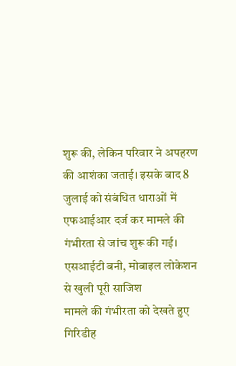शुरू की, लेकिन परिवार ने अपहरण की आशंका जताई। इसके बाद 8 जुलाई को संबंधित धाराओं में एफआईआर दर्ज कर मामले की गंभीरता से जांच शुरू की गई।
एसआईटी बनी, मोबाइल लोकेशन से खुली पूरी साजिश
मामले की गंभीरता को देखते हुए गिरिडीह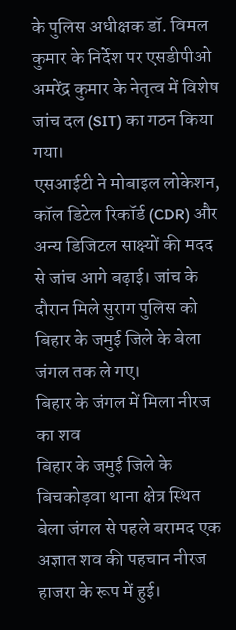के पुलिस अधीक्षक डॉ. विमल कुमार के निर्देश पर एसडीपीओ अमरेंद्र कुमार के नेतृत्व में विशेष जांच दल (SIT) का गठन किया गया।
एसआईटी ने मोबाइल लोकेशन, कॉल डिटेल रिकॉर्ड (CDR) और अन्य डिजिटल साक्ष्यों की मदद से जांच आगे बढ़ाई। जांच के दौरान मिले सुराग पुलिस को बिहार के जमुई जिले के बेला जंगल तक ले गए।
बिहार के जंगल में मिला नीरज का शव
बिहार के जमुई जिले के बिचकोड़वा थाना क्षेत्र स्थित बेला जंगल से पहले बरामद एक अज्ञात शव की पहचान नीरज हाजरा के रूप में हुई।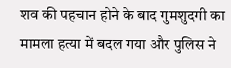शव की पहचान होने के बाद गुमशुदगी का मामला हत्या में बदल गया और पुलिस ने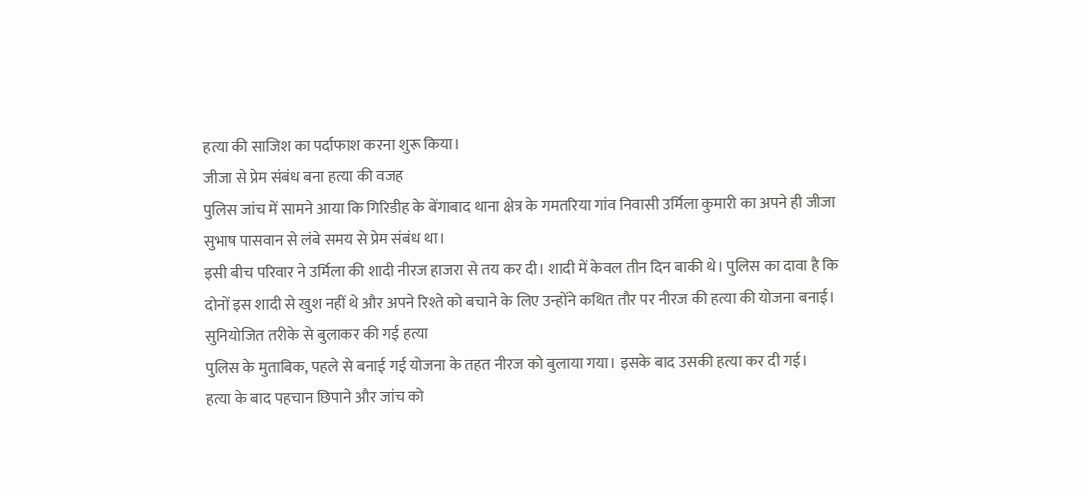हत्या की साजिश का पर्दाफाश करना शुरू किया।
जीजा से प्रेम संबंध बना हत्या की वजह
पुलिस जांच में सामने आया कि गिरिडीह के बेंगाबाद थाना क्षेत्र के गमतरिया गांव निवासी उर्मिला कुमारी का अपने ही जीजा सुभाष पासवान से लंबे समय से प्रेम संबंध था।
इसी बीच परिवार ने उर्मिला की शादी नीरज हाजरा से तय कर दी। शादी में केवल तीन दिन बाकी थे। पुलिस का दावा है कि दोनों इस शादी से खुश नहीं थे और अपने रिश्ते को बचाने के लिए उन्होंने कथित तौर पर नीरज की हत्या की योजना बनाई।
सुनियोजित तरीके से बुलाकर की गई हत्या
पुलिस के मुताबिक, पहले से बनाई गई योजना के तहत नीरज को बुलाया गया। इसके बाद उसकी हत्या कर दी गई।
हत्या के बाद पहचान छिपाने और जांच को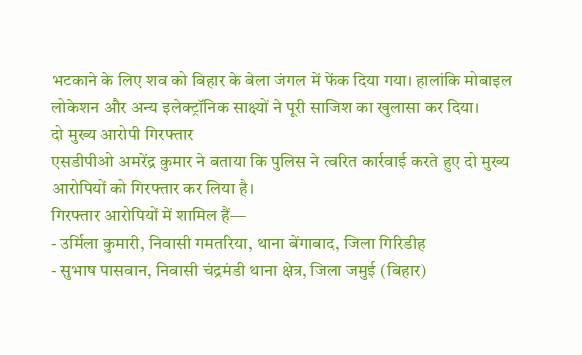भटकाने के लिए शव को बिहार के बेला जंगल में फेंक दिया गया। हालांकि मोबाइल लोकेशन और अन्य इलेक्ट्रॉनिक साक्ष्यों ने पूरी साजिश का खुलासा कर दिया।
दो मुख्य आरोपी गिरफ्तार
एसडीपीओ अमरेंद्र कुमार ने बताया कि पुलिस ने त्वरित कार्रवाई करते हुए दो मुख्य आरोपियों को गिरफ्तार कर लिया है।
गिरफ्तार आरोपियों में शामिल हैं—
- उर्मिला कुमारी, निवासी गमतरिया, थाना बेंगाबाद, जिला गिरिडीह
- सुभाष पासवान, निवासी चंद्रमंडी थाना क्षेत्र, जिला जमुई (बिहार)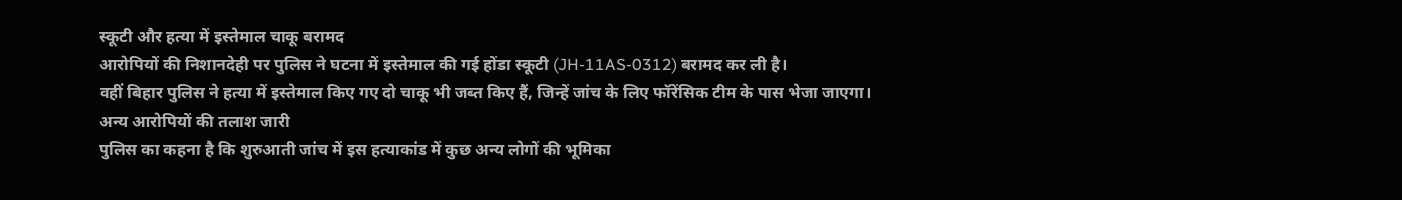स्कूटी और हत्या में इस्तेमाल चाकू बरामद
आरोपियों की निशानदेही पर पुलिस ने घटना में इस्तेमाल की गई होंडा स्कूटी (JH-11AS-0312) बरामद कर ली है।
वहीं बिहार पुलिस ने हत्या में इस्तेमाल किए गए दो चाकू भी जब्त किए हैं, जिन्हें जांच के लिए फॉरेंसिक टीम के पास भेजा जाएगा।
अन्य आरोपियों की तलाश जारी
पुलिस का कहना है कि शुरुआती जांच में इस हत्याकांड में कुछ अन्य लोगों की भूमिका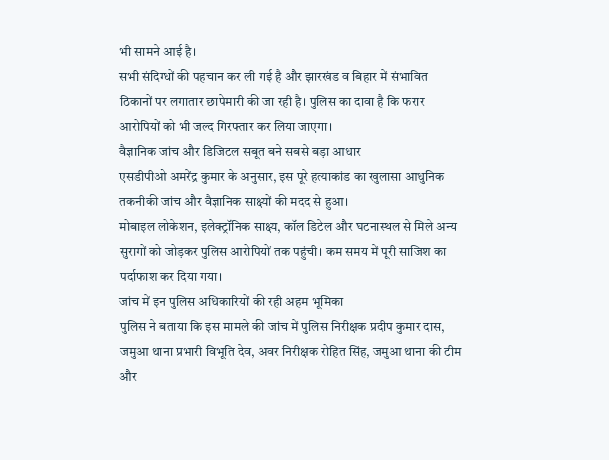भी सामने आई है।
सभी संदिग्धों की पहचान कर ली गई है और झारखंड व बिहार में संभावित ठिकानों पर लगातार छापेमारी की जा रही है। पुलिस का दावा है कि फरार आरोपियों को भी जल्द गिरफ्तार कर लिया जाएगा।
वैज्ञानिक जांच और डिजिटल सबूत बने सबसे बड़ा आधार
एसडीपीओ अमरेंद्र कुमार के अनुसार, इस पूरे हत्याकांड का खुलासा आधुनिक तकनीकी जांच और वैज्ञानिक साक्ष्यों की मदद से हुआ।
मोबाइल लोकेशन, इलेक्ट्रॉनिक साक्ष्य, कॉल डिटेल और घटनास्थल से मिले अन्य सुरागों को जोड़कर पुलिस आरोपियों तक पहुंची। कम समय में पूरी साजिश का पर्दाफाश कर दिया गया।
जांच में इन पुलिस अधिकारियों की रही अहम भूमिका
पुलिस ने बताया कि इस मामले की जांच में पुलिस निरीक्षक प्रदीप कुमार दास, जमुआ थाना प्रभारी विभूति देव, अवर निरीक्षक रोहित सिंह, जमुआ थाना की टीम और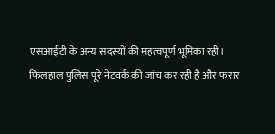एसआईटी के अन्य सदस्यों की महत्वपूर्ण भूमिका रही।
फिलहाल पुलिस पूरे नेटवर्क की जांच कर रही है और फरार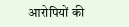आरोपियों की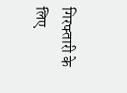गिरफ्तारी के लिए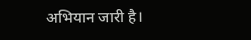अभियान जारी है।